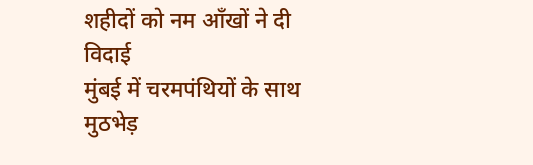शहीदों को नम आँखों ने दी विदाई
मुंबई में चरमपंथियों के साथ मुठभेड़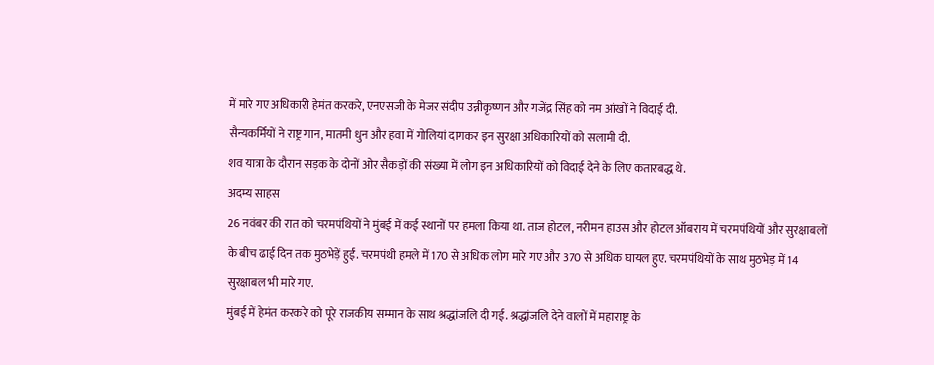में मारे गए अधिकारी हेमंत करकरे, एनएसजी के मेजर संदीप उन्नीकृष्णन और गजेंद्र सिंह को नम आंखों ने विदाई दी.
सैन्यकर्मियों ने राष्ट्र गान, मातमी धुन और हवा में गोलियां दागकर इन सुरक्षा अधिकारियों को सलामी दी.
शव यात्रा के दौरान सड़क के दोनों ओर सैकड़ों की संख्या में लोग इन अधिकारियों को विदाई देने के लिए कतारबद्ध थे.
अदम्य साहस
26 नवंबर की रात को चरमपंथियों ने मुंबई में कई स्थानों पर हमला किया था. ताज होटल, नरीमन हाउस और होटल ऑबराय में चरमपंथियों और सुरक्षाबलों के बीच ढाई दिन तक मुठभेड़ें हुईं. चरमपंथी हमले में 170 से अधिक लोग मारे गए और 370 से अधिक घायल हुए. चरमपंथियों के साथ मुठभेड़ में 14 सुरक्षाबल भी मारे गए.
मुंबई में हेमंत करकरे को पूरे राजकीय सम्मान के साथ श्रद्धांजलि दी गई. श्रद्धांजलि देने वालों में महाराष्ट्र के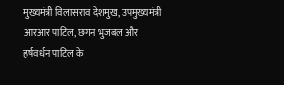मुख्यमंत्री विलासराव देशमुख, उपमुख्यमंत्री आरआर पाटिल, छगन भुजबल और हर्षवर्धन पाटिल के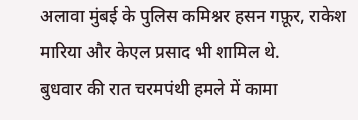अलावा मुंबई के पुलिस कमिश्नर हसन गफ़ूर, राकेश मारिया और केएल प्रसाद भी शामिल थे.
बुधवार की रात चरमपंथी हमले में कामा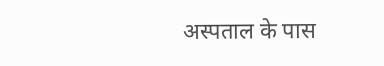अस्पताल के पास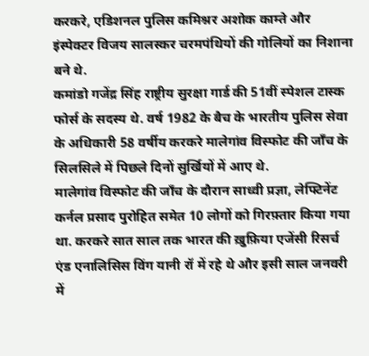करकरे, एडिशनल पुलिस कमिश्नर अशोक काम्ते और इंस्पेक्टर विजय सालस्कर चरमपंथियों की गोलियों का निशाना बने थे.
कमांडो गजेंद्र सिंह राष्ट्रीय सुरक्षा गार्ड की 51वीं स्पेशल टास्क फोर्स के सदस्य थे. वर्ष 1982 के बैच के भारतीय पुलिस सेवा के अधिकारी 58 वर्षीय करकरे मालेगांव विस्फोट की जाँच के सिलसिले में पिछले दिनों सुर्खियों में आए थे.
मालेगांव विस्फोट की जाँच के दौरान साध्वी प्रज्ञा, लेफ्टिनेंट कर्नल प्रसाद पुरोहित समेत 10 लोगों को गिरफ़्तार किया गया था. करकरे सात साल तक भारत की ख़ुफ़िया एजेंसी रिसर्च एंड एनालिसिस विंग यानी रॉ में रहे थे और इसी साल जनवरी में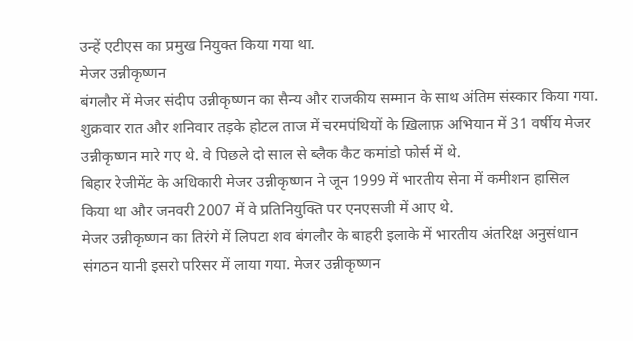उन्हें एटीएस का प्रमुख नियुक्त किया गया था.
मेजर उन्नीकृष्णन
बंगलौर में मेजर संदीप उन्नीकृष्णन का सैन्य और राजकीय सम्मान के साथ अंतिम संस्कार किया गया. शुक्रवार रात और शनिवार तड़के होटल ताज में चरमपंथियों के ख़िलाफ़ अभियान में 31 वर्षीय मेजर उन्नीकृष्णन मारे गए थे. वे पिछले दो साल से ब्लैक कैट कमांडो फोर्स में थे.
बिहार रेजीमेंट के अधिकारी मेजर उन्नीकृष्णन ने जून 1999 में भारतीय सेना में कमीशन हासिल किया था और जनवरी 2007 में वे प्रतिनियुक्ति पर एनएसजी में आए थे.
मेजर उन्नीकृष्णन का तिरंगे में लिपटा शव बंगलौर के बाहरी इलाके में भारतीय अंतरिक्ष अनुसंधान संगठन यानी इसरो परिसर में लाया गया. मेजर उन्नीकृष्णन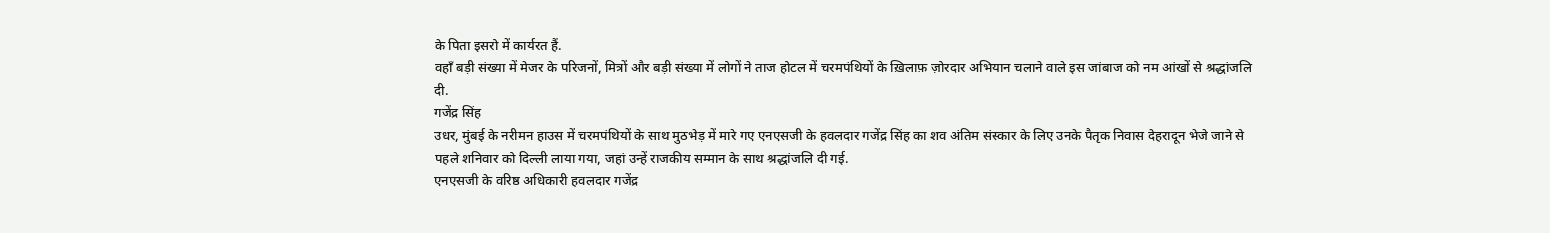के पिता इसरो में कार्यरत हैं.
वहाँ बड़ी संख्या में मेजर के परिजनों, मित्रों और बड़ी संख्या में लोगों ने ताज होटल में चरमपंथियों के ख़िलाफ़ ज़ोरदार अभियान चलाने वाले इस जांबाज को नम आंखों से श्रद्धांजलि दी.
गजेंद्र सिंह
उधर, मुंबई के नरीमन हाउस में चरमपंथियों के साथ मुठभेड़ में मारे गए एनएसजी के हवलदार गजेंद्र सिंह का शव अंतिम संस्कार के लिए उनके पैतृक निवास देहरादून भेजे जाने से पहले शनिवार को दिल्ली लाया गया, जहां उन्हें राजकीय सम्मान के साथ श्रद्धांजलि दी गई.
एनएसजी के वरिष्ठ अधिकारी हवलदार गजेंद्र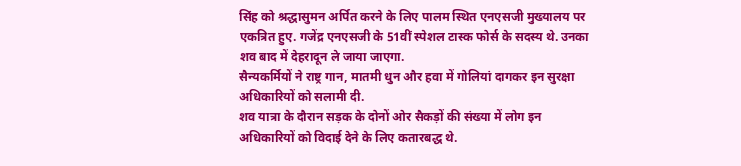सिंह को श्रद्धासुमन अर्पित करने के लिए पालम स्थित एनएसजी मुख्यालय पर एकत्रित हुए. गजेंद्र एनएसजी के 51वीं स्पेशल टास्क फोर्स के सदस्य थे. उनका शव बाद में देहरादून ले जाया जाएगा.
सैन्यकर्मियों ने राष्ट्र गान, मातमी धुन और हवा में गोलियां दागकर इन सुरक्षा अधिकारियों को सलामी दी.
शव यात्रा के दौरान सड़क के दोनों ओर सैकड़ों की संख्या में लोग इन अधिकारियों को विदाई देने के लिए कतारबद्ध थे.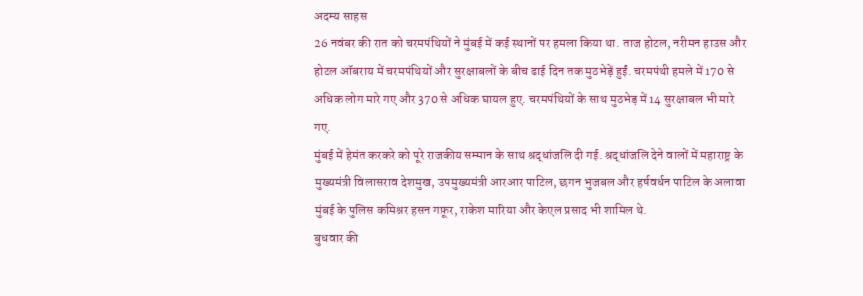अदम्य साहस
26 नवंबर की रात को चरमपंथियों ने मुंबई में कई स्थानों पर हमला किया था. ताज होटल, नरीमन हाउस और होटल ऑबराय में चरमपंथियों और सुरक्षाबलों के बीच ढाई दिन तक मुठभेड़ें हुईं. चरमपंथी हमले में 170 से अधिक लोग मारे गए और 370 से अधिक घायल हुए. चरमपंथियों के साथ मुठभेड़ में 14 सुरक्षाबल भी मारे गए.
मुंबई में हेमंत करकरे को पूरे राजकीय सम्मान के साथ श्रद्धांजलि दी गई. श्रद्धांजलि देने वालों में महाराष्ट्र के मुख्यमंत्री विलासराव देशमुख, उपमुख्यमंत्री आरआर पाटिल, छगन भुजबल और हर्षवर्धन पाटिल के अलावा मुंबई के पुलिस कमिश्नर हसन गफ़ूर, राकेश मारिया और केएल प्रसाद भी शामिल थे.
बुधवार की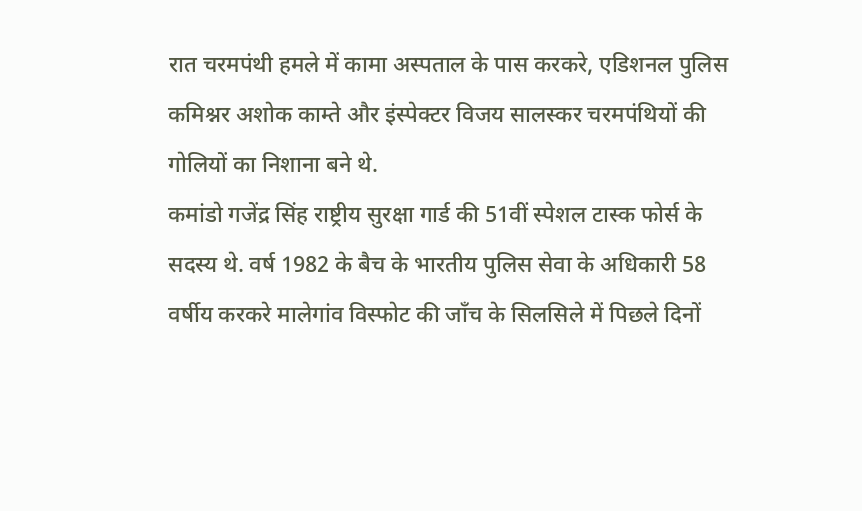रात चरमपंथी हमले में कामा अस्पताल के पास करकरे, एडिशनल पुलिस कमिश्नर अशोक काम्ते और इंस्पेक्टर विजय सालस्कर चरमपंथियों की गोलियों का निशाना बने थे.
कमांडो गजेंद्र सिंह राष्ट्रीय सुरक्षा गार्ड की 51वीं स्पेशल टास्क फोर्स के सदस्य थे. वर्ष 1982 के बैच के भारतीय पुलिस सेवा के अधिकारी 58 वर्षीय करकरे मालेगांव विस्फोट की जाँच के सिलसिले में पिछले दिनों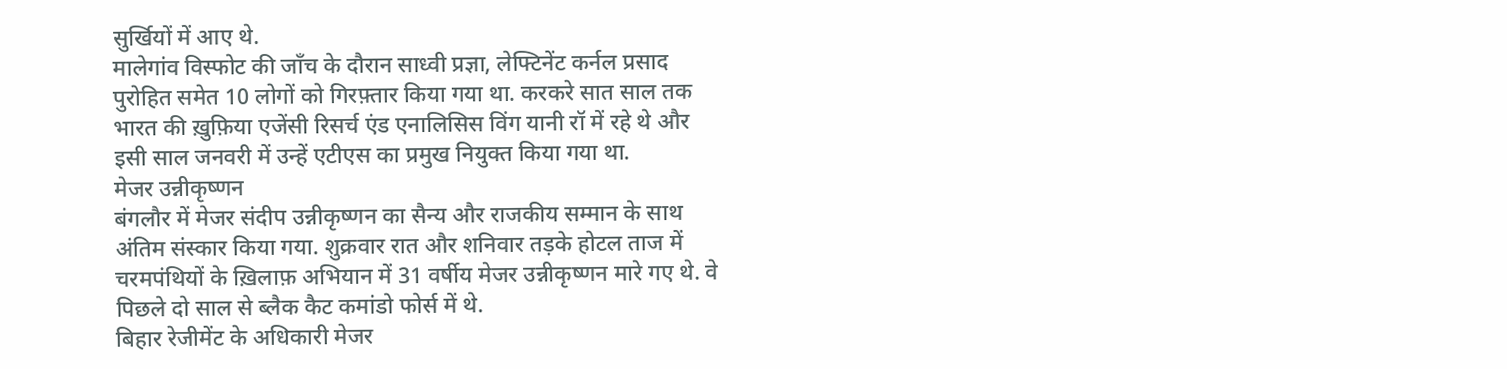सुर्खियों में आए थे.
मालेगांव विस्फोट की जाँच के दौरान साध्वी प्रज्ञा, लेफ्टिनेंट कर्नल प्रसाद पुरोहित समेत 10 लोगों को गिरफ़्तार किया गया था. करकरे सात साल तक भारत की ख़ुफ़िया एजेंसी रिसर्च एंड एनालिसिस विंग यानी रॉ में रहे थे और इसी साल जनवरी में उन्हें एटीएस का प्रमुख नियुक्त किया गया था.
मेजर उन्नीकृष्णन
बंगलौर में मेजर संदीप उन्नीकृष्णन का सैन्य और राजकीय सम्मान के साथ अंतिम संस्कार किया गया. शुक्रवार रात और शनिवार तड़के होटल ताज में चरमपंथियों के ख़िलाफ़ अभियान में 31 वर्षीय मेजर उन्नीकृष्णन मारे गए थे. वे पिछले दो साल से ब्लैक कैट कमांडो फोर्स में थे.
बिहार रेजीमेंट के अधिकारी मेजर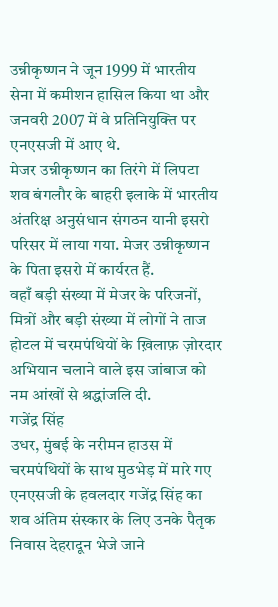उन्नीकृष्णन ने जून 1999 में भारतीय सेना में कमीशन हासिल किया था और जनवरी 2007 में वे प्रतिनियुक्ति पर एनएसजी में आए थे.
मेजर उन्नीकृष्णन का तिरंगे में लिपटा शव बंगलौर के बाहरी इलाके में भारतीय अंतरिक्ष अनुसंधान संगठन यानी इसरो परिसर में लाया गया. मेजर उन्नीकृष्णन के पिता इसरो में कार्यरत हैं.
वहाँ बड़ी संख्या में मेजर के परिजनों, मित्रों और बड़ी संख्या में लोगों ने ताज होटल में चरमपंथियों के ख़िलाफ़ ज़ोरदार अभियान चलाने वाले इस जांबाज को नम आंखों से श्रद्धांजलि दी.
गजेंद्र सिंह
उधर, मुंबई के नरीमन हाउस में चरमपंथियों के साथ मुठभेड़ में मारे गए एनएसजी के हवलदार गजेंद्र सिंह का शव अंतिम संस्कार के लिए उनके पैतृक निवास देहरादून भेजे जाने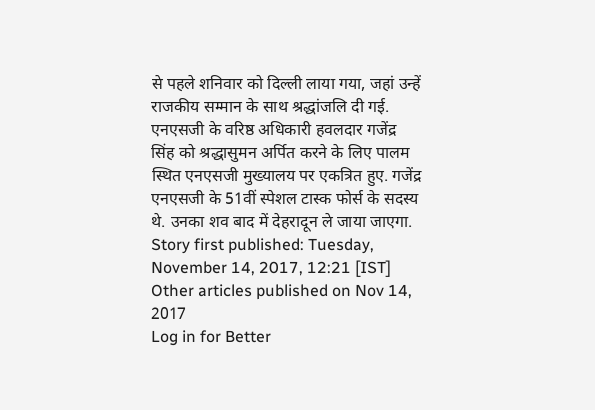से पहले शनिवार को दिल्ली लाया गया, जहां उन्हें राजकीय सम्मान के साथ श्रद्धांजलि दी गई.
एनएसजी के वरिष्ठ अधिकारी हवलदार गजेंद्र सिंह को श्रद्धासुमन अर्पित करने के लिए पालम स्थित एनएसजी मुख्यालय पर एकत्रित हुए. गजेंद्र एनएसजी के 51वीं स्पेशल टास्क फोर्स के सदस्य थे. उनका शव बाद में देहरादून ले जाया जाएगा.
Story first published: Tuesday, November 14, 2017, 12:21 [IST]
Other articles published on Nov 14, 2017
Log in for Better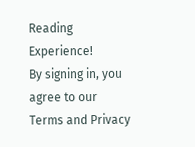Reading Experience!
By signing in, you agree to our Terms and Privacy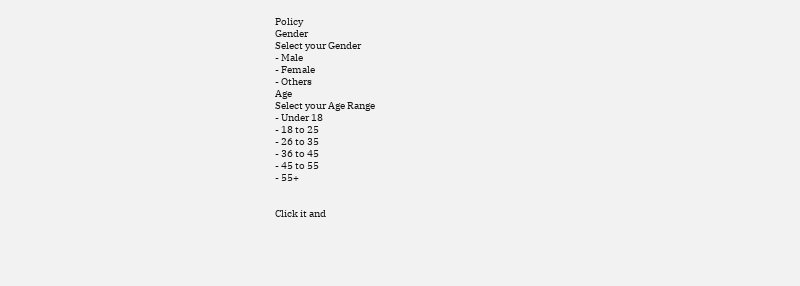Policy
Gender
Select your Gender
- Male
- Female
- Others
Age
Select your Age Range
- Under 18
- 18 to 25
- 26 to 35
- 36 to 45
- 45 to 55
- 55+


Click it and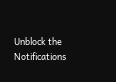Unblock the Notifications